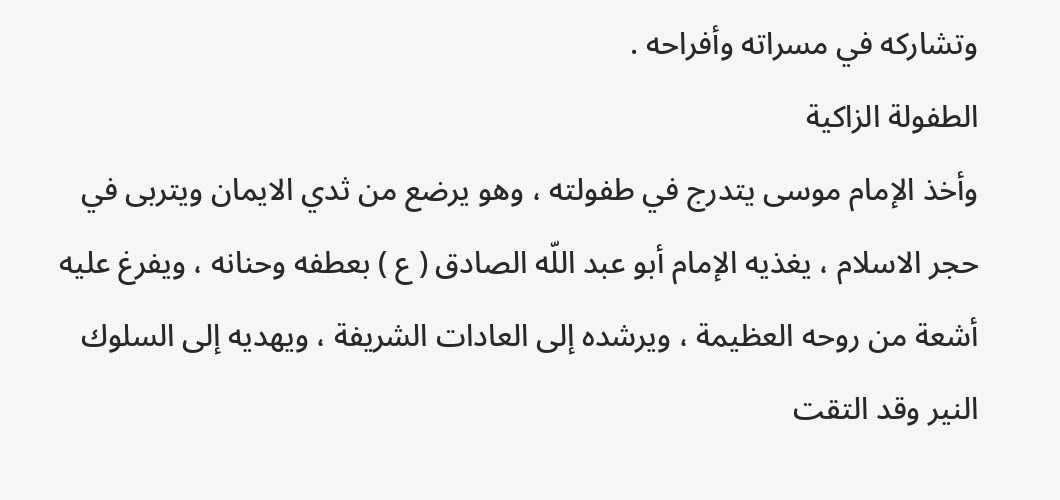وتشاركه في مسراته وأفراحه .
الطفولة الزاكية
وأخذ الإمام موسى يتدرج في طفولته ، وهو يرضع من ثدي الايمان ويتربى في حجر الاسلام ، يغذيه الإمام أبو عبد اللّه الصادق ( ع ) بعطفه وحنانه ، ويفرغ عليه أشعة من روحه العظيمة ، ويرشده إلى العادات الشريفة ، ويهديه إلى السلوك النير وقد التقت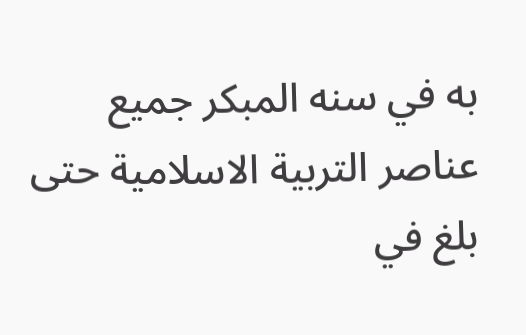به في سنه المبكر جميع عناصر التربية الاسلامية حتى بلغ في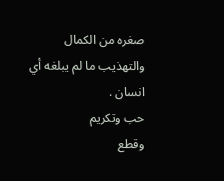صغره من الكمال والتهذيب ما لم يبلغه أي انسان .
حب وتكريم
وقطع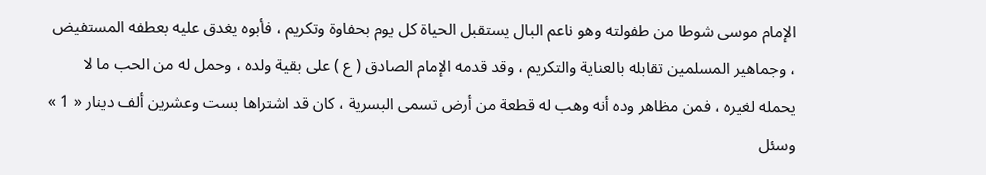الإمام موسى شوطا من طفولته وهو ناعم البال يستقبل الحياة كل يوم بحفاوة وتكريم ، فأبوه يغدق عليه بعطفه المستفيض ، وجماهير المسلمين تقابله بالعناية والتكريم ، وقد قدمه الإمام الصادق ( ع ) على بقية ولده ، وحمل له من الحب ما لا يحمله لغيره ، فمن مظاهر وده أنه وهب له قطعة من أرض تسمى البسرية ، كان قد اشتراها بست وعشرين ألف دينار « 1 » وسئل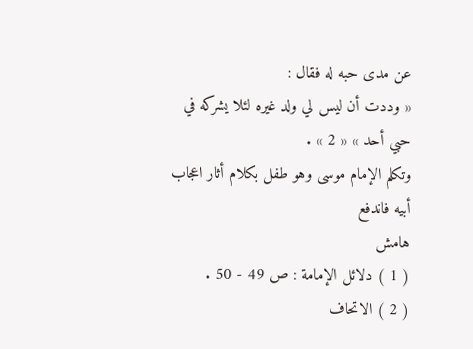عن مدى حبه له فقال :
« وددت أن ليس لي ولد غيره لئلا يشركه في حبي أحد » « 2 » .
وتكلم الإمام موسى وهو طفل بكلام أثار اعجاب أبيه فاندفع
هامش
( 1 ) دلائل الإمامة : ص 49 - 50 .
( 2 ) الاتحاف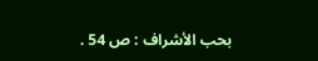بحب الأشراف : ص 54 .